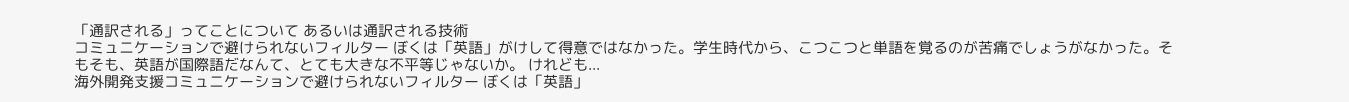「通訳される」ってことについて あるいは通訳される技術
コミュニケーションで避けられないフィルター ぼくは「英語」がけして得意ではなかった。学生時代から、こつこつと単語を覚るのが苦痛でしょうがなかった。そもそも、英語が国際語だなんて、とても大きな不平等じゃないか。 けれども...
海外開発支援コミュニケーションで避けられないフィルター ぼくは「英語」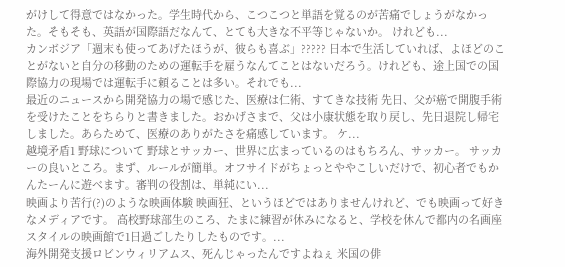がけして得意ではなかった。学生時代から、こつこつと単語を覚るのが苦痛でしょうがなかった。そもそも、英語が国際語だなんて、とても大きな不平等じゃないか。 けれども...
カンボジア「週末も使ってあげたほうが、彼らも喜ぶ」????? 日本で生活していれば、よほどのことがないと自分の移動のための運転手を雇うなんてことはないだろう。けれども、途上国での国際協力の現場では運転手に頼ることは多い。それでも...
最近のニュースから開発協力の場で感じた、医療は仁術、すてきな技術 先日、父が癌で開腹手術を受けたことをちらりと書きました。おかげさまで、父は小康状態を取り戻し、先日退院し帰宅しました。あらためて、医療のありがたさを痛感しています。 ケ...
越境矛盾1 野球について 野球とサッカー、世界に広まっているのはもちろん、サッカー。 サッカーの良いところ。まず、ルールが簡単。オフサイドがちょっとややこしいだけで、初心者でもかんたーんに遊べます。審判の役割は、単純にい...
映画より苦行(?)のような映画体験 映画狂、というほどではありませんけれど、でも映画って好きなメディアです。 高校野球部生のころ、たまに練習が休みになると、学校を休んで都内の名画座スタイルの映画館で1日過ごしたりしたものです。...
海外開発支援ロビンウィリアムス、死んじゃったんですよねぇ 米国の俳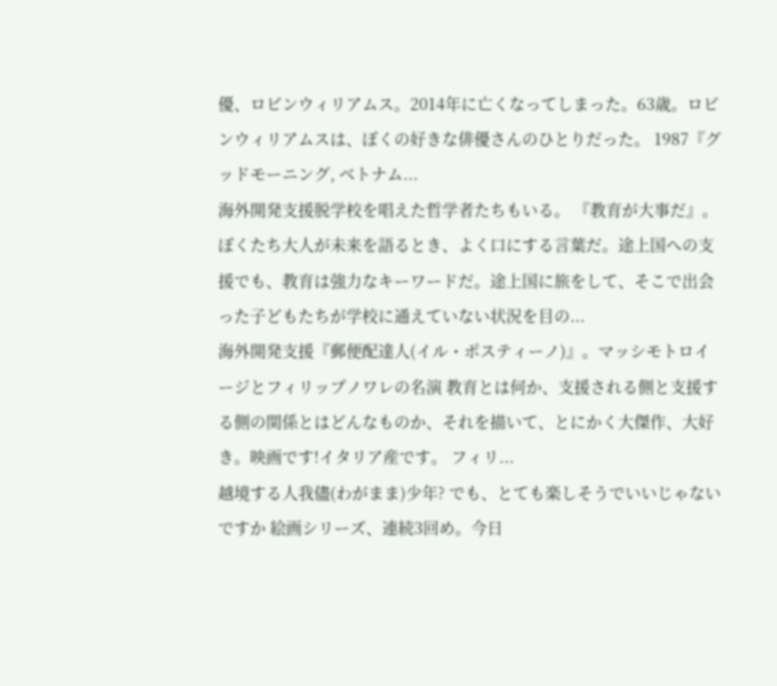優、ロビンウィリアムス。2014年に亡くなってしまった。63歳。ロビンウィリアムスは、ぼくの好きな俳優さんのひとりだった。 1987『グッドモーニング, ベトナム...
海外開発支援脱学校を唱えた哲学者たちもいる。 『教育が大事だ』。ぼくたち大人が未来を語るとき、よく口にする言葉だ。途上国への支援でも、教育は強力なキーワードだ。途上国に旅をして、そこで出会った子どもたちが学校に通えていない状況を目の...
海外開発支援『郵便配達人(イル・ポスティーノ)』。マッシモトロイージとフィリップノワレの名演 教育とは何か、支援される側と支援する側の関係とはどんなものか、それを描いて、とにかく大傑作、大好き。映画です!イタリア産です。 フィリ...
越境する人我儘(わがまま)少年? でも、とても楽しそうでいいじゃないですか 絵画シリーズ、連続3回め。今日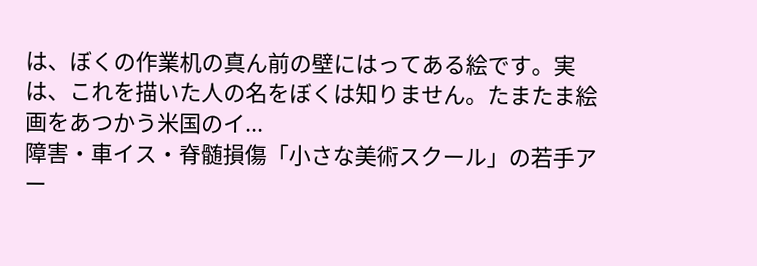は、ぼくの作業机の真ん前の壁にはってある絵です。実は、これを描いた人の名をぼくは知りません。たまたま絵画をあつかう米国のイ...
障害・車イス・脊髄損傷「小さな美術スクール」の若手アー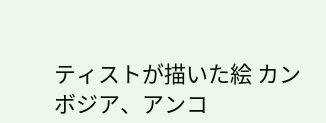ティストが描いた絵 カンボジア、アンコ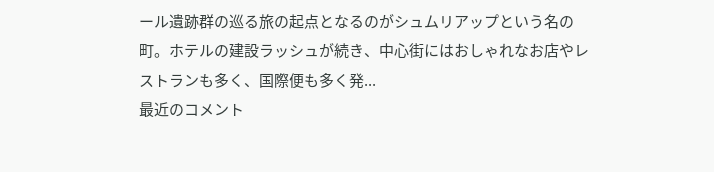ール遺跡群の巡る旅の起点となるのがシュムリアップという名の町。ホテルの建設ラッシュが続き、中心街にはおしゃれなお店やレストランも多く、国際便も多く発...
最近のコメント